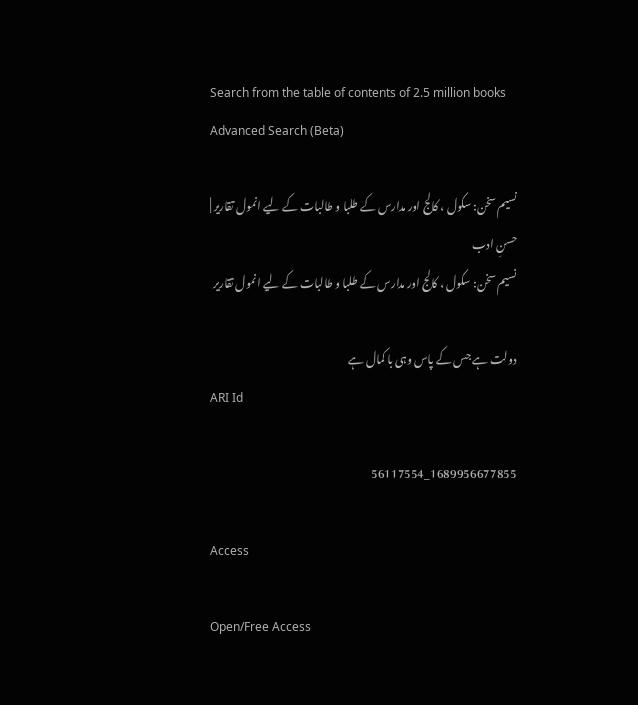Search from the table of contents of 2.5 million books
Advanced Search (Beta)

نسیم سخن: سکول ، کالج اور مدارس کے طلبا و طالبات کے لیے انمول تقاریر |
حسنِ ادب
نسیم سخن: سکول ، کالج اور مدارس کے طلبا و طالبات کے لیے انمول تقاریر

دولت ہے جس کے پاس وہی با کمال ہے
ARI Id

1689956677855_56117554

Access

Open/Free Access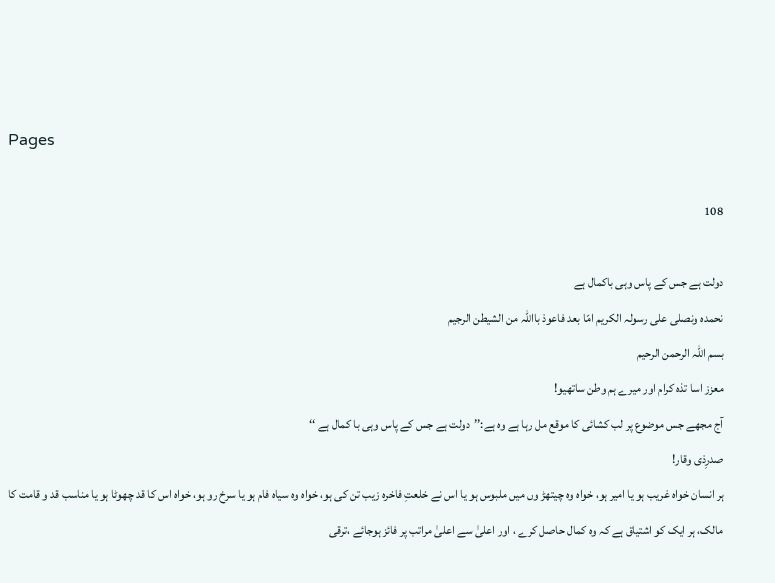Pages

108

دولت ہے جس کے پاس وہی باکمال ہے
نحمدہ ونصلی علی رسولہ الکریم امّا بعد فاعوذ بااللہ من الشیطن الرجیم
بسم اللہ الرحمن الرحیم
معزز اسا تذہ کرام اور میرے ہم وطن ساتھیو!
آج مجھے جس موضوع پر لب کشائی کا موقع مل رہا ہے وہ ہے:’’دولت ہے جس کے پاس وہی با کمال ہے ‘‘
صدرِذی وقار!
ہر انسان خواہ غریب ہو یا امیر ہو، خواہ وہ چیتھڑ وں میں ملبوس ہو یا اس نے خلعتِ فاخرہ زیب تن کی ہو، خواہ وہ سیاہ فام ہو یا سرخ رو ہو، خواہ اس کا قد چھوٹا ہو یا مناسب قد و قامت کا مالک، ہر ایک کو اشتیاق ہے کہ وہ کمال حاصل کرے ، اور اعلیٰ سے اعلیٰ مراتب پر فائز ہوجائے ،ترقی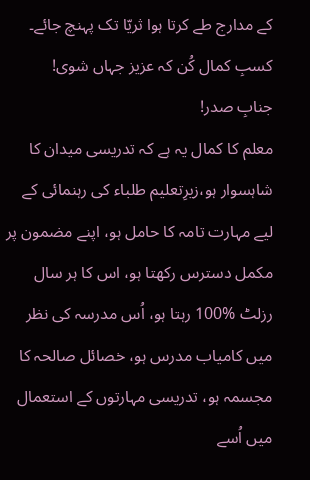کے مدارج طے کرتا ہوا ثریّا تک پہنچ جائے۔
کسبِ کمال کُن کہ عزیز جہاں شوی!
جنابِ صدر!
معلم کا کمال یہ ہے کہ تدریسی میدان کا شاہسوار ہو،زیرِتعلیم طلباء کی رہنمائی کے لیے مہارت تامہ کا حامل ہو، اپنے مضمون پر مکمل دسترس رکھتا ہو، اس کا ہر سال رزلٹ %100 رہتا ہو، اُس مدرسہ کی نظر میں کامیاب مدرس ہو، خصائل صالحہ کا مجسمہ ہو، تدریسی مہارتوں کے استعمال میں اُسے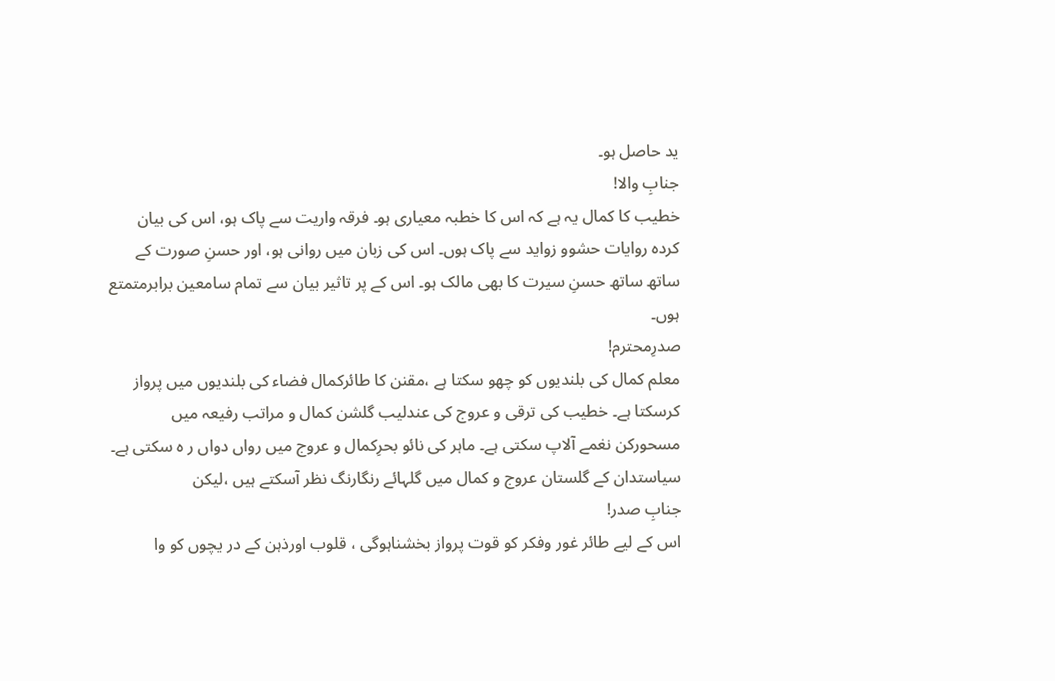ید حاصل ہو۔
جنابِ والا!
خطیب کا کمال یہ ہے کہ اس کا خطبہ معیاری ہو۔ فرقہ واریت سے پاک ہو، اس کی بیان کردہ روایات حشوو زواید سے پاک ہوں۔ اس کی زبان میں روانی ہو، اور حسنِ صورت کے ساتھ ساتھ حسنِ سیرت کا بھی مالک ہو۔ اس کے پر تاثیر بیان سے تمام سامعین برابرمتمتع ہوں۔
صدرِمحترم!
معلم کمال کی بلندیوں کو چھو سکتا ہے ،مقنن کا طائرکمال فضاء کی بلندیوں میں پرواز کرسکتا ہے۔ خطیب کی ترقی و عروج کی عندلیب گلشن کمال و مراتب رفیعہ میں مسحورکن نغمے آلاپ سکتی ہے۔ ماہر کی نائو بحرِکمال و عروج میں رواں دواں ر ہ سکتی ہے۔ سیاستدان کے گلستان عروج و کمال میں گلہائے رنگارنگ نظر آسکتے ہیں ،لیکن
جنابِ صدر!
اس کے لیے طائر غور وفکر کو قوت پرواز بخشناہوگی ، قلوب اورذہن کے در یچوں کو وا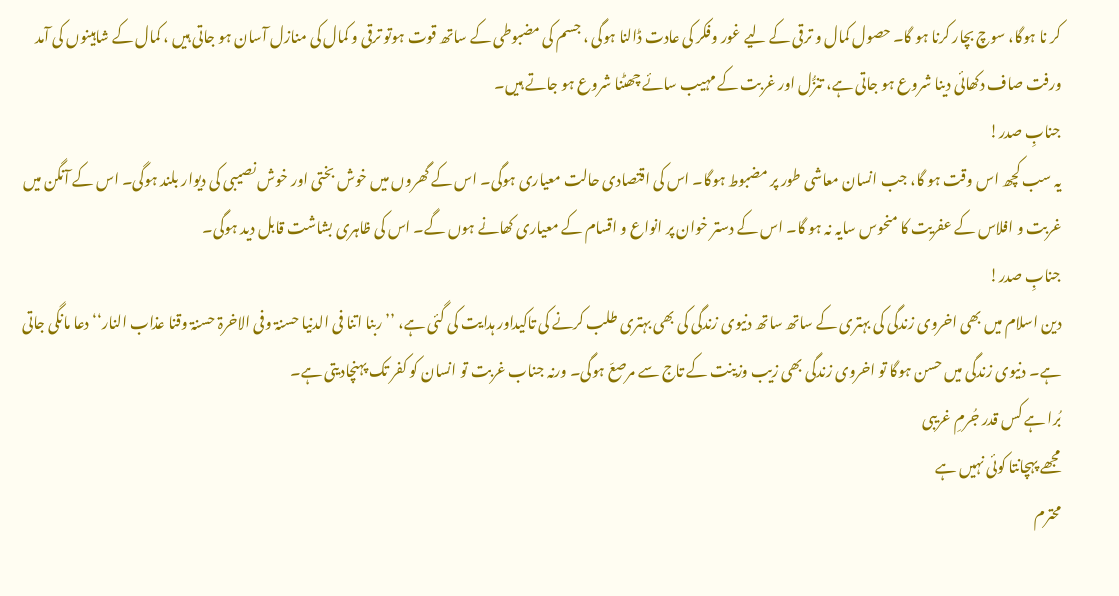کر نا ہوگا، سوچ بچار کرنا ہو گا۔ حصول کمال و ترقی کے لیے غور وفکر کی عادت ڈالنا ہوگی ، جسم کی مضبوطی کے ساتھ قوت ہوتو ترقی و کمال کی منازل آسان ہو جاتی ہیں ، کمال کے شاہینوں کی آمد ورفت صاف دکھائی دینا شروع ہو جاتی ہے، تنزُّل اور غربت کے مہیب سائے چھٹنا شروع ہو جاتے ہیں۔
جنابِ صدر!
یہ سب کچھ اس وقت ہو گا، جب انسان معاشی طور پر مضبوط ہوگا۔ اس کی اقتصادی حالت معیاری ہوگی۔ اس کے گھروں میں خوش بختی اور خوش نصیبی کی دیوار بلند ہوگی۔ اس کے آنگن میں غربت و افلاس کے عفریت کا منحوس سایہ نہ ہو گا۔ اس کے دستر خوان پر انواع و اقسام کے معیاری کھانے ہوں گے۔ اس کی ظاہری بشاشت قابل دید ہوگی۔
جنابِ صدر!
دین اسلام میں بھی اخروی زندگی کی بہتری کے ساتھ ساتھ دنیوی زندگی کی بھی بہتری طلب کرنے کی تاکیداور ہدایت کی گئی ہے، ’’ربنا اتنا فی الدنیا حسنۃ وفی الاخرۃ حسنۃ وقنا عذاب النار‘‘ دعا مانگی جاتی ہے۔ دنیوی زندگی میں حسن ہوگا تو اخروی زندگی بھی زیب وزینت کے تاج سے مرصعّ ہوگی۔ ورنہ جناب غربت تو انسان کو کفر تک پہنچادیتی ہے۔
بُرا ہے کس قدر جُرمِ غریبی
مجھے پہچانتا کوئی نہیں ہے
محترم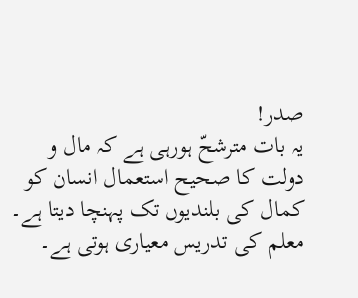صدر!
یہ بات مترشحّ ہورہی ہے کہ مال و دولت کا صحیح استعمال انسان کو کمال کی بلندیوں تک پہنچا دیتا ہے۔ معلم کی تدریس معیاری ہوتی ہے۔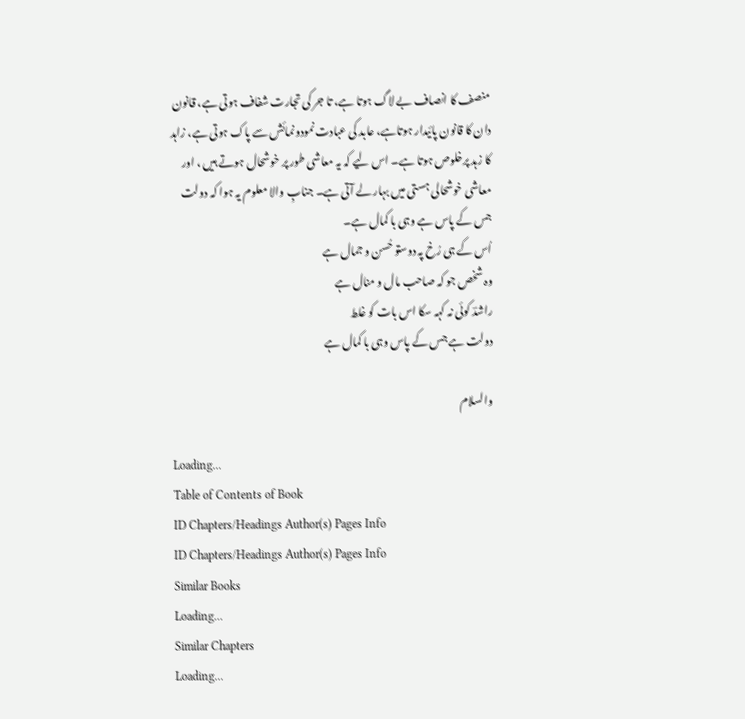منصف کا انصاف بے لاگ ہوتا ہے، تا جر کی تجارت شفاف ہوتی ہے، قانون دان کا قانون پائیدار ہوتاہے، عابد کی عبادت نمودونمائش سے پاک ہوتی ہے، زاہد کا زہد پرخلوص ہوتا ہے۔ اس لیے کہ یہ معاشی طور پر خوشحال ہوتے ہیں ، اور معاشی خوشحالی ہستی میں بہار لے آتی ہے۔ جنابِ والا معلوم یہ ہوا کہ دولت جس کے پاس ہے وہی با کمال ہے۔
اُس کے ہی رُخ پہ دوستو حُسن و جمال ہے
وہ شخص جو کہ صاحب مال و منال ہے
راشدؔ کوئی نہ کہہ سکا اس بات کو غلط
دولت ہے جس کے پاس وہی با کمال ہے

والسلام

Loading...
Table of Contents of Book
ID Chapters/Headings Author(s) Pages Info
ID Chapters/Headings Author(s) Pages Info
Similar Books
Loading...
Similar Chapters
Loading...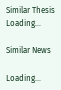Similar Thesis
Loading...

Similar News

Loading...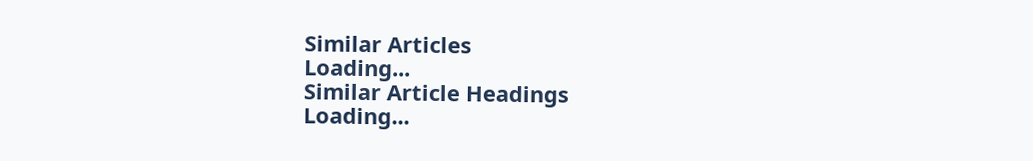Similar Articles
Loading...
Similar Article Headings
Loading...